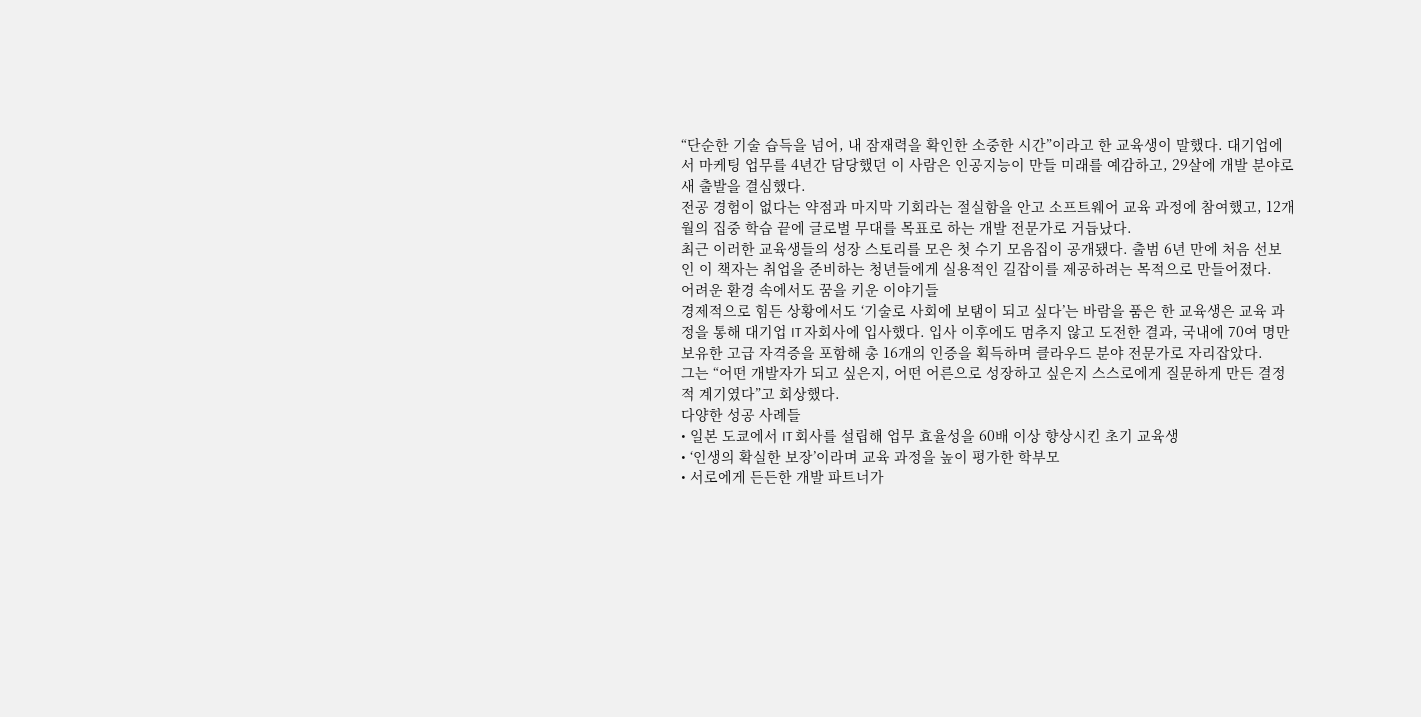“단순한 기술 습득을 넘어, 내 잠재력을 확인한 소중한 시간”이라고 한 교육생이 말했다. 대기업에서 마케팅 업무를 4년간 담당했던 이 사람은 인공지능이 만들 미래를 예감하고, 29살에 개발 분야로 새 출발을 결심했다.
전공 경험이 없다는 약점과 마지막 기회라는 절실함을 안고 소프트웨어 교육 과정에 참여했고, 12개월의 집중 학습 끝에 글로벌 무대를 목표로 하는 개발 전문가로 거듭났다.
최근 이러한 교육생들의 성장 스토리를 모은 첫 수기 모음집이 공개됐다. 출범 6년 만에 처음 선보인 이 책자는 취업을 준비하는 청년들에게 실용적인 길잡이를 제공하려는 목적으로 만들어졌다.
어려운 환경 속에서도 꿈을 키운 이야기들
경제적으로 힘든 상황에서도 ‘기술로 사회에 보탬이 되고 싶다’는 바람을 품은 한 교육생은 교육 과정을 통해 대기업 IT 자회사에 입사했다. 입사 이후에도 멈추지 않고 도전한 결과, 국내에 70여 명만 보유한 고급 자격증을 포함해 총 16개의 인증을 획득하며 클라우드 분야 전문가로 자리잡았다.
그는 “어떤 개발자가 되고 싶은지, 어떤 어른으로 성장하고 싶은지 스스로에게 질문하게 만든 결정적 계기였다”고 회상했다.
다양한 성공 사례들
• 일본 도쿄에서 IT 회사를 설립해 업무 효율성을 60배 이상 향상시킨 초기 교육생
• ‘인생의 확실한 보장’이라며 교육 과정을 높이 평가한 학부모
• 서로에게 든든한 개발 파트너가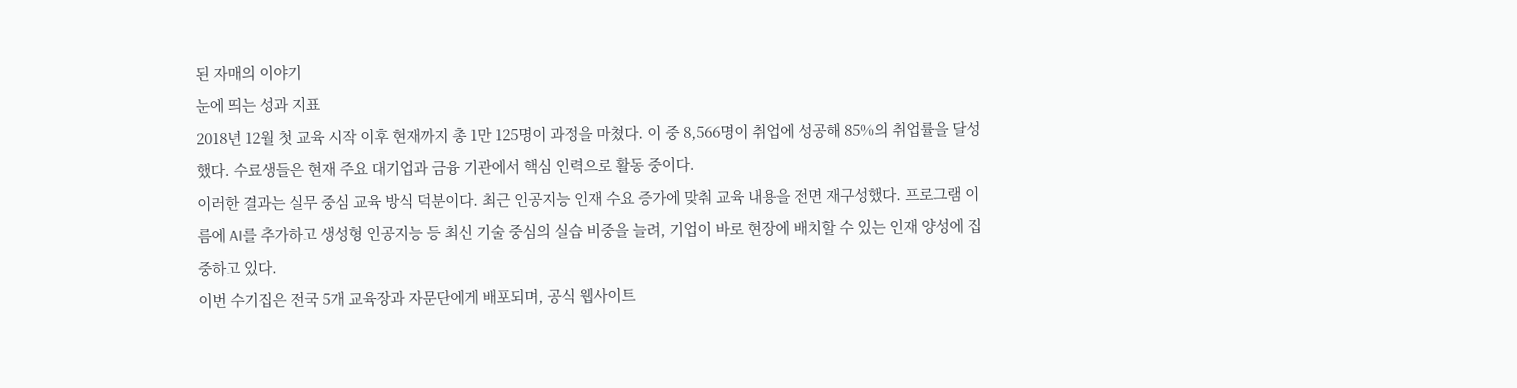된 자매의 이야기
눈에 띄는 성과 지표
2018년 12월 첫 교육 시작 이후 현재까지 총 1만 125명이 과정을 마쳤다. 이 중 8,566명이 취업에 성공해 85%의 취업률을 달성했다. 수료생들은 현재 주요 대기업과 금융 기관에서 핵심 인력으로 활동 중이다.
이러한 결과는 실무 중심 교육 방식 덕분이다. 최근 인공지능 인재 수요 증가에 맞춰 교육 내용을 전면 재구성했다. 프로그램 이름에 AI를 추가하고 생성형 인공지능 등 최신 기술 중심의 실습 비중을 늘려, 기업이 바로 현장에 배치할 수 있는 인재 양성에 집중하고 있다.
이번 수기집은 전국 5개 교육장과 자문단에게 배포되며, 공식 웹사이트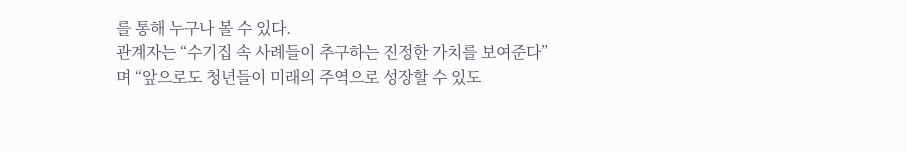를 통해 누구나 볼 수 있다.
관계자는 “수기집 속 사례들이 추구하는 진정한 가치를 보여준다”며 “앞으로도 청년들이 미래의 주역으로 성장할 수 있도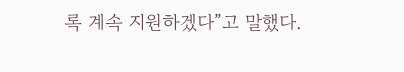록 계속 지원하겠다”고 말했다.